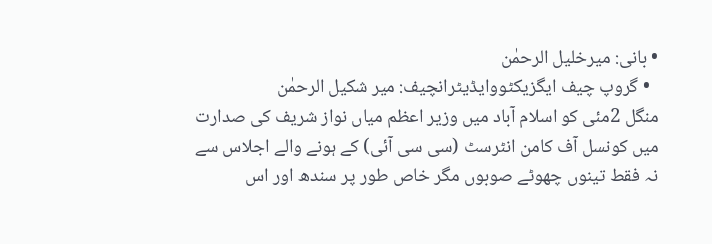• بانی: میرخلیل الرحمٰن
  • گروپ چیف ایگزیکٹووایڈیٹرانچیف: میر شکیل الرحمٰن
منگل 2مئی کو اسلام آباد میں وزیر اعظم میاں نواز شریف کی صدارت میں کونسل آف کامن انٹرسٹ (سی سی آئی) کے ہونے والے اجلاس سے نہ فقط تینوں چھوٹے صوبوں مگر خاص طور پر سندھ اور اس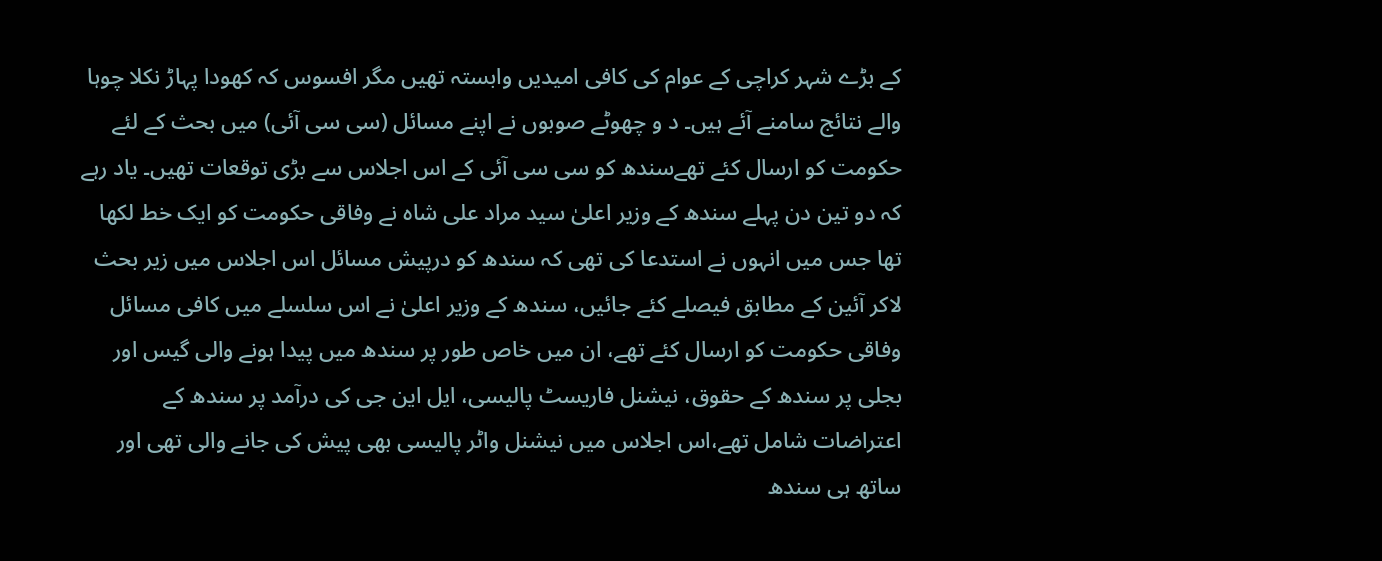کے بڑے شہر کراچی کے عوام کی کافی امیدیں وابستہ تھیں مگر افسوس کہ کھودا پہاڑ نکلا چوہا والے نتائج سامنے آئے ہیں۔ د و چھوٹے صوبوں نے اپنے مسائل (سی سی آئی) میں بحث کے لئے حکومت کو ارسال کئے تھےسندھ کو سی سی آئی کے اس اجلاس سے بڑی توقعات تھیں۔ یاد رہے کہ دو تین دن پہلے سندھ کے وزیر اعلیٰ سید مراد علی شاہ نے وفاقی حکومت کو ایک خط لکھا تھا جس میں انہوں نے استدعا کی تھی کہ سندھ کو درپیش مسائل اس اجلاس میں زیر بحث لاکر آئین کے مطابق فیصلے کئے جائیں، سندھ کے وزیر اعلیٰ نے اس سلسلے میں کافی مسائل وفاقی حکومت کو ارسال کئے تھے، ان میں خاص طور پر سندھ میں پیدا ہونے والی گیس اور بجلی پر سندھ کے حقوق، نیشنل فاریسٹ پالیسی، ایل این جی کی درآمد پر سندھ کے اعتراضات شامل تھے،اس اجلاس میں نیشنل واٹر پالیسی بھی پیش کی جانے والی تھی اور ساتھ ہی سندھ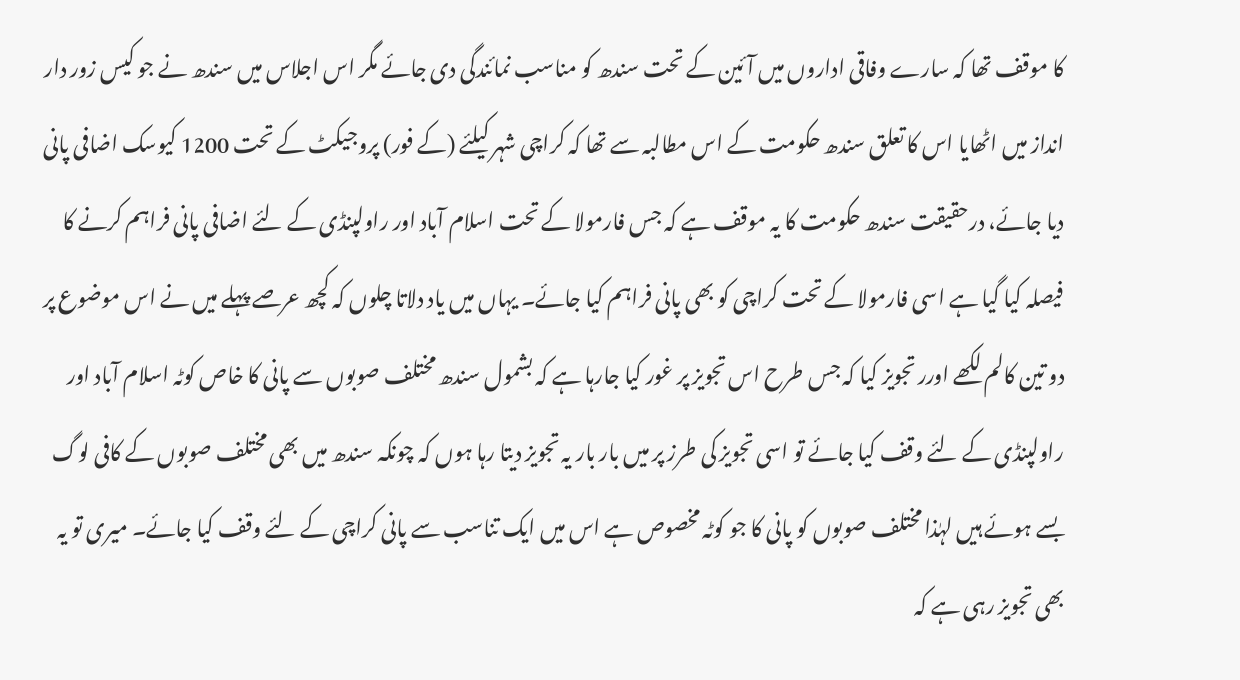کا موقف تھا کہ سارے وفاقی اداروں میں آئین کے تحت سندھ کو مناسب نمائندگی دی جائے مگر اس اجلاس میں سندھ نے جو کیس زور دار انداز میں اٹھایا اس کا تعلق سندھ حکومت کے اس مطالبہ سے تھا کہ کراچی شہر کیلئے (کے فور) پروجیکٹ کے تحت 1200 کیوسک اضافی پانی دیا جائے، درحقیقت سندھ حکومت کا یہ موقف ہے کہ جس فارمولا کے تحت اسلام آباد اور راولپنڈی کے لئے اضافی پانی فراہم کرنے کا فیصلہ کیا گیا ہے اسی فارمولا کے تحت کراچی کو بھی پانی فراہم کیا جائے۔ یہاں میں یاد دلاتا چلوں کہ کچھ عرصے پہلے میں نے اس موضوع پر دو تین کالم لکھے اورر تجویز کیا کہ جس طرح اس تجویز پر غور کیا جارہا ہے کہ بشمول سندھ مختلف صوبوں سے پانی کا خاص کوٹہ اسلام آباد اور راولپنڈی کے لئے وقف کیا جائے تو اسی تجویز کی طرز پر میں بار بار یہ تجویز دیتا رہا ہوں کہ چونکہ سندھ میں بھی مختلف صوبوں کے کافی لوگ بسے ہوئے ہیں لہٰذا مختلف صوبوں کو پانی کا جو کوٹہ مخصوص ہے اس میں ایک تناسب سے پانی کراچی کے لئے وقف کیا جائے۔ میری تو یہ بھی تجویز رہی ہے کہ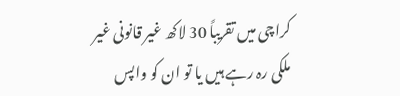کراچی میں تقریباً 30 لاکھ غیر قانونی غیر ملکی رہ رہے ہیں یا تو ان کو واپس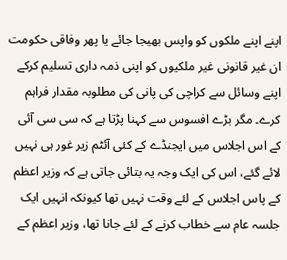اپنے اپنے ملکوں کو واپس بھیجا جائے یا پھر وفاقی حکومت ان غیر قانونی غیر ملکیوں کو اپنی ذمہ داری تسلیم کرکے اپنے وسائل سے کراچی کی پانی کی مطلوبہ مقدار فراہم کرے۔ مگر بڑے افسوس سے کہنا پڑتا ہے کہ سی سی آئی کے اس اجلاس میں ایجنڈے کے کئی آئٹم زیر غور ہی نہیں لائے گئے، اس کی ایک وجہ یہ بتائی جاتی ہے کہ وزیر اعظم کے پاس اجلاس کے لئے وقت نہیں تھا کیونکہ انہیں ایک جلسہ عام سے خطاب کرنے کے لئے جانا تھا، وزیر اعظم کے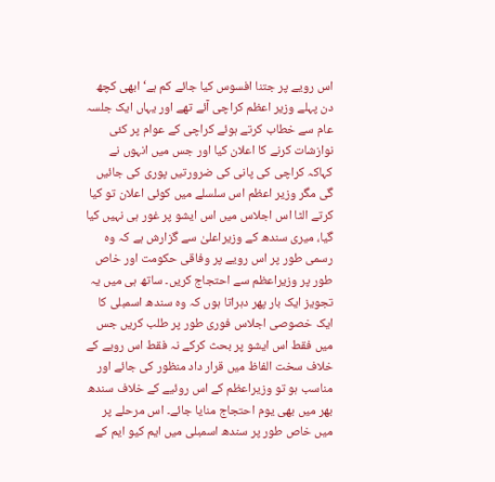اس رویے پر جتنا افسوس کیا جائے کم ہے‘ ابھی کچھ دن پہلے وزیر اعظم کراچی آئے تھے اور یہاں ایک جلسہ عام سے خطاب کرتے ہوئے کراچی کے عوام پر کئی نوازشات کرنے کا اعلان کیا اور جس میں انہوں نے کہاکہ کراچی کی پانی کی ضرورتیں پوری کی جائیں گی مگر وزیر اعظم اس سلسلے میں کوئی اعلان تو کیا کرتے الٹا اس اجلاس میں اس ایشو پر غور ہی نہیں کیا گیا، میری سندھ کے وزیراعلیٰ سے گزارش ہے کہ وہ رسمی طور پر اس رویے پر وفاقی حکومت اور خاص طور پر وزیراعظم سے احتجاج کریں۔ ساتھ ہی میں یہ تجویز ایک بار پھر دہراتا ہوں کہ وہ سندھ اسمبلی کا ایک خصوصی اجلاس فوری طور پر طلب کریں جس میں فقط اس ایشو پر بحث کرکے نہ فقط اس رویے کے خلاف سخت الفاظ میں قرار داد منظور کی جائے اور مناسب ہو تو وزیراعظم کے اس روئیے کے خلاف سندھ بھر میں بھی یوم احتجاج منایا جائے۔ اس مرحلے پر میں خاص طور پر سندھ اسمبلی میں ایم کیو ایم کے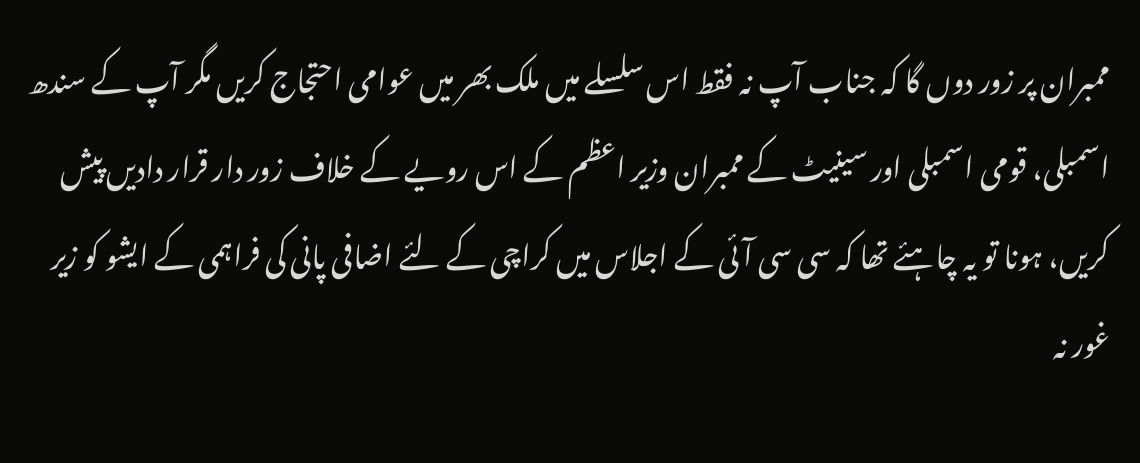ممبران پر زور دوں گا کہ جناب آپ نہ فقط اس سلسلے میں ملک بھر میں عوامی احتجاج کریں مگر آپ کے سندھ اسمبلی، قومی اسمبلی اور سینیٹ کے ممبران وزیر اعظم کے اس رویے کے خلاف زور دار قرار دادیں پیش کریں، ہونا تو یہ چاہئے تھا کہ سی سی آئی کے اجلاس میں کراچی کے لئے اضافی پانی کی فراہمی کے ایشو کو زیر غور نہ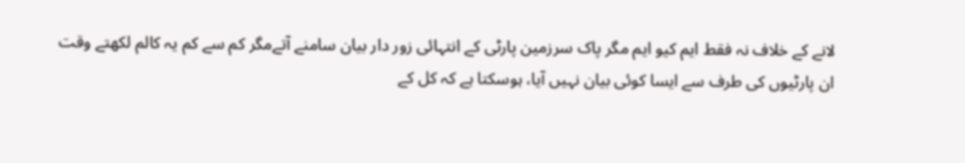لانے کے خلاف نہ فقط ایم کیو ایم مگر پاک سرزمین پارٹی کے انتہائی زور دار بیان سامنے آتےمگر کم سے کم یہ کالم لکھتے وقت ان پارٹیوں کی طرف سے ایسا کوئی بیان نہیں آیا، ہوسکتا ہے کہ کل کے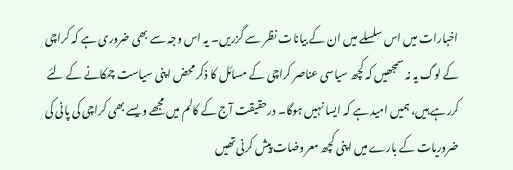اخبارات میں اس سلسلے میں ان کے بیانات نظر سے گزریں۔ یہ اس وجہ سے بھی ضروری ہے کہ کراچی کے لوگ یہ نہ سمجھیں کہ کچھ سیاسی عناصر کراچی کے مسائل کا ذکر محض اپنی سیاست چمکانے کے لئے کررہے ہیں، ہمیں امید ہے کہ ایسا نہیں ہوگا۔ درحقیقت آج کے کالم میں مجھے ویسے بھی کراچی کی پانی کی ضروریات کے بارے میں اپنی کچھ معروضات پیش کرنی تھیں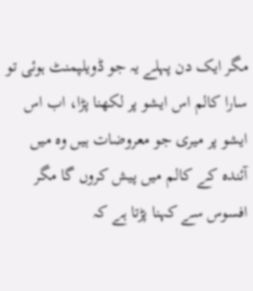مگر ایک دن پہلے یہ جو ڈویلپمنٹ ہوئی تو سارا کالم اس ایشو پر لکھنا پڑا، اب اس ایشو پر میری جو معروضات ہیں وہ میں آئندہ کے کالم میں پیش کروں گا مگر افسوس سے کہنا پڑتا ہے کہ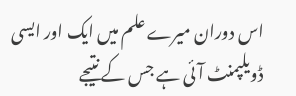اس دوران میرے علم میں ایک اور ایسی ڈویلپمنٹ آئی ہے جس کے نتیجے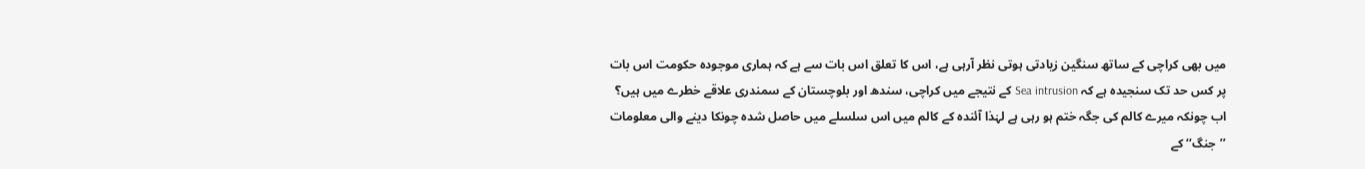میں بھی کراچی کے ساتھ سنگین زیادتی ہوتی نظر آرہی ہے، اس کا تعلق اس بات سے ہے کہ ہماری موجودہ حکومت اس بات پر کس حد تک سنجیدہ ہے کہ Sea intrusion کے نتیجے میں کراچی، سندھ اور بلوچستان کے سمندری علاقے خطرے میں ہیں؟ اب چونکہ میرے کالم کی جگہ ختم ہو رہی ہے لہٰذا آئندہ کے کالم میں اس سلسلے میں حاصل شدہ چونکا دینے والی معلومات ’’جنگ‘‘ کے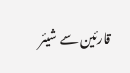قارئین سے شیئر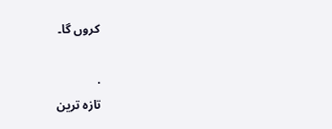کروں گا۔

.
تازہ ترین